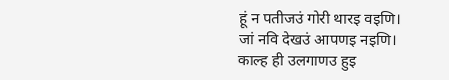हूं न पतीजउं गोरी थारइ वइणि।
जां नवि देखउं आपणइ नइणि।
काल्ह ही उलगाणउ हुइ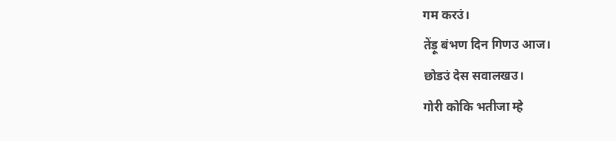गम करउं।
तेंड़ू बंभण दिन गिणउ आज।
छोडउं देस सवालखउ।
गोरी कोकि भतीजा म्हे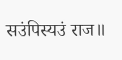सउंपिस्यउं राज॥